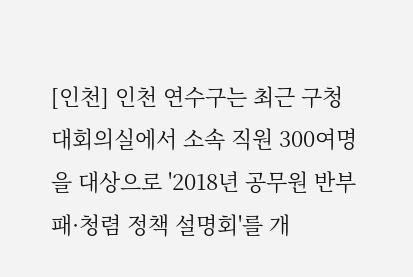[인천] 인천 연수구는 최근 구청 대회의실에서 소속 직원 300여명을 대상으로 '2018년 공무원 반부패·청렴 정책 설명회'를 개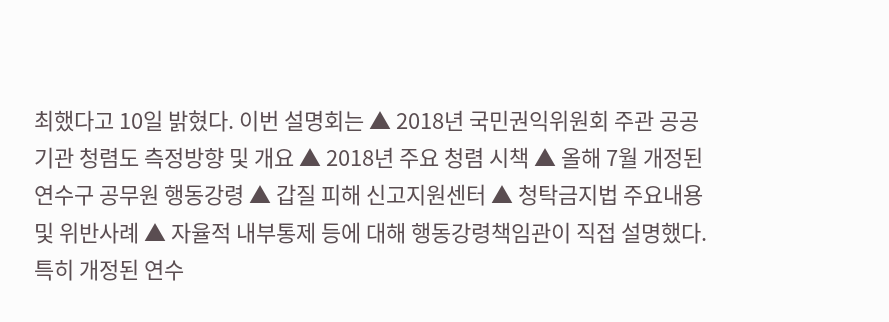최했다고 10일 밝혔다. 이번 설명회는 ▲ 2018년 국민권익위원회 주관 공공기관 청렴도 측정방향 및 개요 ▲ 2018년 주요 청렴 시책 ▲ 올해 7월 개정된 연수구 공무원 행동강령 ▲ 갑질 피해 신고지원센터 ▲ 청탁금지법 주요내용 및 위반사례 ▲ 자율적 내부통제 등에 대해 행동강령책임관이 직접 설명했다. 특히 개정된 연수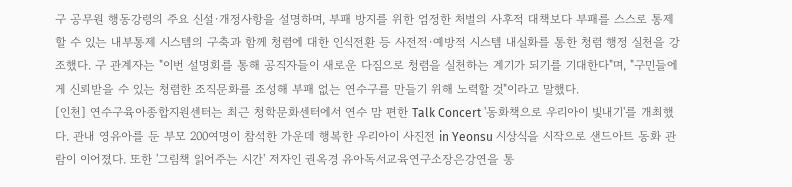구 공무원 행동강령의 주요 신설·개정사항을 설명하며, 부패 방지를 위한 엄정한 처벌의 사후적 대책보다 부패를 스스로 통제할 수 있는 내부통제 시스템의 구축과 함께 청렴에 대한 인식전환 등 사전적·예방적 시스템 내실화를 통한 청렴 행정 실천을 강조했다. 구 관계자는 "이번 설명회를 통해 공직자들이 새로운 다짐으로 청렴을 실천하는 계기가 되기를 기대한다"며, "구민들에게 신뢰받을 수 있는 청렴한 조직문화를 조성해 부패 없는 연수구를 만들기 위해 노력할 것"이라고 말했다.
[인천] 연수구육아종합지원센터는 최근 청학문화센터에서 연수 맘 편한 Talk Concert '동화책으로 우리아이 빛내기'를 개최했다. 관내 영유아를 둔 부모 200여명이 참석한 가운데 행복한 우리아이 사진전 in Yeonsu 시상식을 시작으로 샌드아트 동화 관람이 이어졌다. 또한 '그림책 읽어주는 시간' 저자인 권옥경 유아독서교육연구소장은강연을 통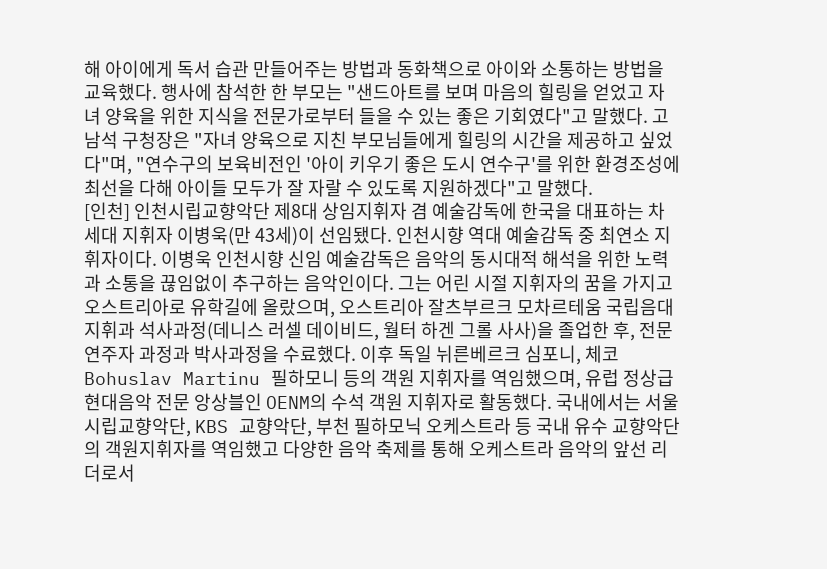해 아이에게 독서 습관 만들어주는 방법과 동화책으로 아이와 소통하는 방법을 교육했다. 행사에 참석한 한 부모는 "샌드아트를 보며 마음의 힐링을 얻었고 자녀 양육을 위한 지식을 전문가로부터 들을 수 있는 좋은 기회였다"고 말했다. 고남석 구청장은 "자녀 양육으로 지친 부모님들에게 힐링의 시간을 제공하고 싶었다"며, "연수구의 보육비전인 '아이 키우기 좋은 도시 연수구'를 위한 환경조성에 최선을 다해 아이들 모두가 잘 자랄 수 있도록 지원하겠다"고 말했다.
[인천] 인천시립교향악단 제8대 상임지휘자 겸 예술감독에 한국을 대표하는 차세대 지휘자 이병욱(만 43세)이 선임됐다. 인천시향 역대 예술감독 중 최연소 지휘자이다. 이병욱 인천시향 신임 예술감독은 음악의 동시대적 해석을 위한 노력과 소통을 끊임없이 추구하는 음악인이다. 그는 어린 시절 지휘자의 꿈을 가지고 오스트리아로 유학길에 올랐으며, 오스트리아 잘츠부르크 모차르테움 국립음대 지휘과 석사과정(데니스 러셀 데이비드, 월터 하겐 그롤 사사)을 졸업한 후, 전문 연주자 과정과 박사과정을 수료했다. 이후 독일 뉘른베르크 심포니, 체코 Bohuslav Martinu 필하모니 등의 객원 지휘자를 역임했으며, 유럽 정상급 현대음악 전문 앙상블인 OENM의 수석 객원 지휘자로 활동했다. 국내에서는 서울시립교향악단, KBS 교향악단, 부천 필하모닉 오케스트라 등 국내 유수 교향악단의 객원지휘자를 역임했고 다양한 음악 축제를 통해 오케스트라 음악의 앞선 리더로서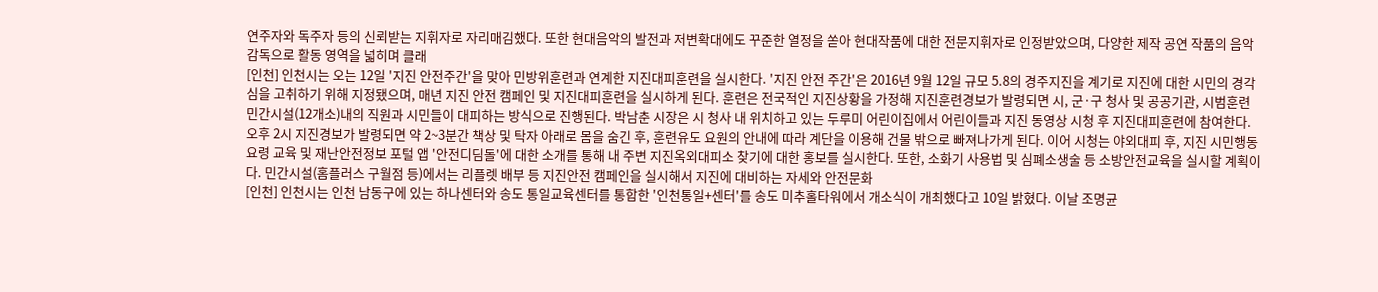연주자와 독주자 등의 신뢰받는 지휘자로 자리매김했다. 또한 현대음악의 발전과 저변확대에도 꾸준한 열정을 쏟아 현대작품에 대한 전문지휘자로 인정받았으며, 다양한 제작 공연 작품의 음악감독으로 활동 영역을 넓히며 클래
[인천] 인천시는 오는 12일 '지진 안전주간'을 맞아 민방위훈련과 연계한 지진대피훈련을 실시한다. '지진 안전 주간'은 2016년 9월 12일 규모 5.8의 경주지진을 계기로 지진에 대한 시민의 경각심을 고취하기 위해 지정됐으며, 매년 지진 안전 캠페인 및 지진대피훈련을 실시하게 된다. 훈련은 전국적인 지진상황을 가정해 지진훈련경보가 발령되면 시, 군·구 청사 및 공공기관, 시범훈련 민간시설(12개소)내의 직원과 시민들이 대피하는 방식으로 진행된다. 박남춘 시장은 시 청사 내 위치하고 있는 두루미 어린이집에서 어린이들과 지진 동영상 시청 후 지진대피훈련에 참여한다. 오후 2시 지진경보가 발령되면 약 2~3분간 책상 및 탁자 아래로 몸을 숨긴 후, 훈련유도 요원의 안내에 따라 계단을 이용해 건물 밖으로 빠져나가게 된다. 이어 시청는 야외대피 후, 지진 시민행동요령 교육 및 재난안전정보 포털 앱 '안전디딤돌'에 대한 소개를 통해 내 주변 지진옥외대피소 찾기에 대한 홍보를 실시한다. 또한, 소화기 사용법 및 심폐소생술 등 소방안전교육을 실시할 계획이다. 민간시설(홈플러스 구월점 등)에서는 리플렛 배부 등 지진안전 캠페인을 실시해서 지진에 대비하는 자세와 안전문화
[인천] 인천시는 인천 남동구에 있는 하나센터와 송도 통일교육센터를 통합한 '인천통일+센터'를 송도 미추홀타워에서 개소식이 개최했다고 10일 밝혔다. 이날 조명균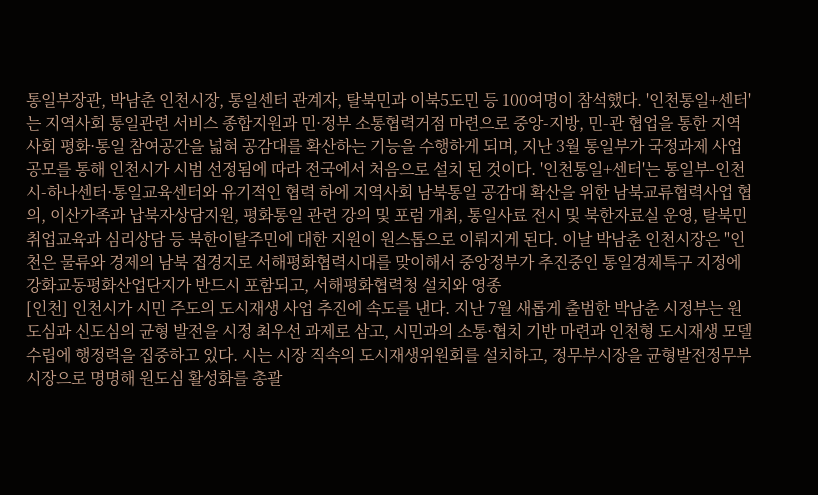통일부장관, 박남춘 인천시장, 통일센터 관계자, 탈북민과 이북5도민 등 100여명이 참석했다. '인천통일+센터'는 지역사회 통일관련 서비스 종합지원과 민·정부 소통협력거점 마련으로 중앙-지방, 민-관 협업을 통한 지역사회 평화·통일 참여공간을 넓혀 공감대를 확산하는 기능을 수행하게 되며, 지난 3월 통일부가 국정과제 사업공모를 통해 인천시가 시범 선정됨에 따라 전국에서 처음으로 설치 된 것이다. '인천통일+센터'는 통일부-인천시-하나센터·통일교육센터와 유기적인 협력 하에 지역사회 남북통일 공감대 확산을 위한 남북교류협력사업 협의, 이산가족과 납북자상담지원, 평화통일 관련 강의 및 포럼 개최, 통일사료 전시 및 북한자료실 운영, 탈북민 취업교육과 심리상담 등 북한이탈주민에 대한 지원이 원스톱으로 이뤄지게 된다. 이날 박남춘 인천시장은 "인천은 물류와 경제의 남북 접경지로 서해평화협력시대를 맞이해서 중앙정부가 추진중인 통일경제특구 지정에 강화교동평화산업단지가 반드시 포함되고, 서해평화협력청 설치와 영종
[인천] 인천시가 시민 주도의 도시재생 사업 추진에 속도를 낸다. 지난 7월 새롭게 출범한 박남춘 시정부는 원도심과 신도심의 균형 발전을 시정 최우선 과제로 삼고, 시민과의 소통·협치 기반 마련과 인천형 도시재생 모델 수립에 행정력을 집중하고 있다. 시는 시장 직속의 도시재생위원회를 설치하고, 정무부시장을 균형발전정무부시장으로 명명해 원도심 활성화를 총괄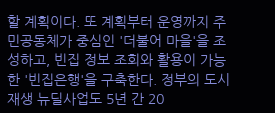할 계획이다. 또 계획부터 운영까지 주민공동체가 중심인 '더불어 마을'을 조성하고, 빈집 정보 조회와 활용이 가능한 '빈집은행'을 구축한다. 정부의 도시재생 뉴딜사업도 5년 간 20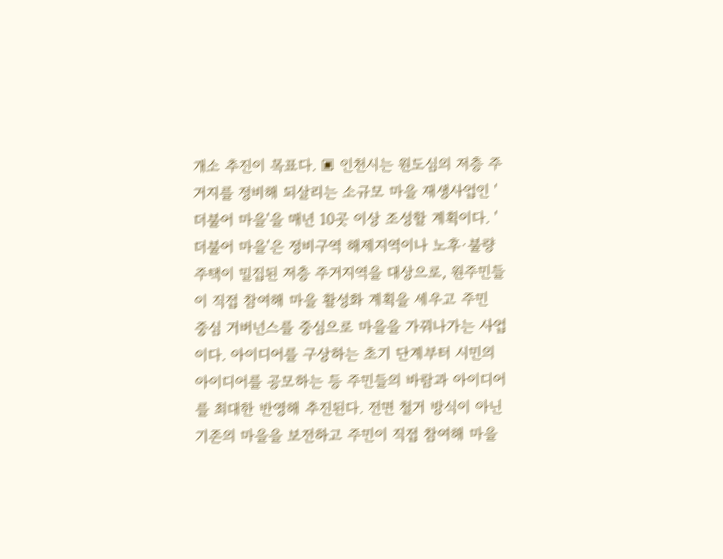개소 추진이 목표다. ▣ 인천시는 원도심의 저층 주거지를 정비해 되살리는 소규모 마을 재생사업인 '더불어 마을'을 매년 10곳 이상 조성할 계획이다. '더불어 마을'은 정비구역 해제지역이나 노후·불량 주택이 밀집된 저층 주거지역을 대상으로, 원주민들이 직접 참여해 마을 활성화 계획을 세우고 주민 중심 거버넌스를 중심으로 마을을 가꿔나가는 사업이다. 아이디어를 구상하는 초기 단계부터 시민의 아이디어를 공모하는 등 주민들의 바람과 아이디어를 최대한 반영해 추진된다. 전면 철거 방식이 아닌 기존의 마을을 보전하고 주민이 직접 참여해 마을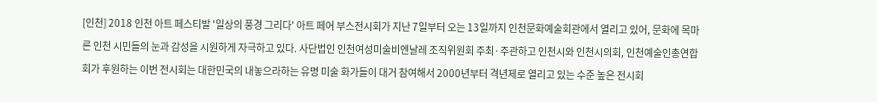[인천] 2018 인천 아트 페스티발 '일상의 풍경 그리다' 아트 페어 부스전시회가 지난 7일부터 오는 13일까지 인천문화예술회관에서 열리고 있어, 문화에 목마른 인천 시민들의 눈과 감성을 시원하게 자극하고 있다. 사단법인 인천여성미술비엔날레 조직위원회 주최·주관하고 인천시와 인천시의회, 인천예술인총연합회가 후원하는 이번 전시회는 대한민국의 내놓으라하는 유명 미술 화가들이 대거 참여해서 2000년부터 격년제로 열리고 있는 수준 높은 전시회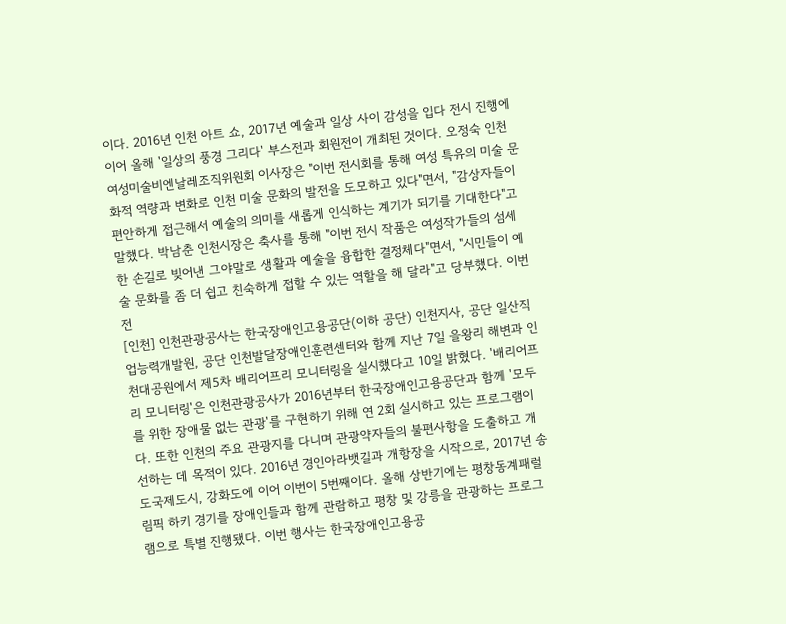이다. 2016년 인천 아트 쇼, 2017년 예술과 일상 사이 감성을 입다 전시 진행에 이어 올해 '일상의 풍경 그리다' 부스전과 회원전이 개최된 것이다. 오정숙 인천여성미술비엔날레조직위원회 이사장은 "이번 전시회를 통해 여성 특유의 미술 문화적 역량과 변화로 인천 미술 문화의 발전을 도모하고 있다"면서, "감상자들이 편안하게 접근해서 예술의 의미를 새롭게 인식하는 계기가 되기를 기대한다"고 말했다. 박남춘 인천시장은 축사를 통해 "이번 전시 작품은 여성작가들의 섬세한 손길로 빚어낸 그야말로 생활과 예술을 융합한 결정체다"면서, "시민들이 예술 문화를 좀 더 쉽고 친숙하게 접할 수 있는 역할을 해 달라"고 당부했다. 이번 전
[인천] 인천관광공사는 한국장애인고용공단(이하 공단) 인천지사, 공단 일산직업능력개발원, 공단 인천발달장애인훈련센터와 함께 지난 7일 을왕리 해변과 인천대공원에서 제5차 배리어프리 모니터링을 실시했다고 10일 밝혔다. '배리어프리 모니터링'은 인천관광공사가 2016년부터 한국장애인고용공단과 함께 '모두를 위한 장애물 없는 관광'를 구현하기 위해 연 2회 실시하고 있는 프로그램이다. 또한 인천의 주요 관광지를 다니며 관광약자들의 불편사항을 도출하고 개선하는 데 목적이 있다. 2016년 경인아라뱃길과 개항장을 시작으로, 2017년 송도국제도시, 강화도에 이어 이번이 5번째이다. 올해 상반기에는 평창동계패럴림픽 하키 경기를 장애인들과 함께 관람하고 평창 및 강릉을 관광하는 프로그램으로 특별 진행됐다. 이번 행사는 한국장애인고용공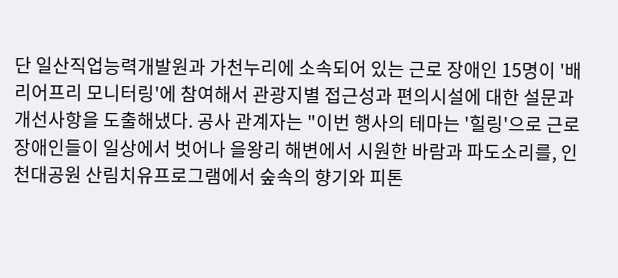단 일산직업능력개발원과 가천누리에 소속되어 있는 근로 장애인 15명이 '배리어프리 모니터링'에 참여해서 관광지별 접근성과 편의시설에 대한 설문과 개선사항을 도출해냈다. 공사 관계자는 "이번 행사의 테마는 '힐링'으로 근로 장애인들이 일상에서 벗어나 을왕리 해변에서 시원한 바람과 파도소리를, 인천대공원 산림치유프로그램에서 숲속의 향기와 피톤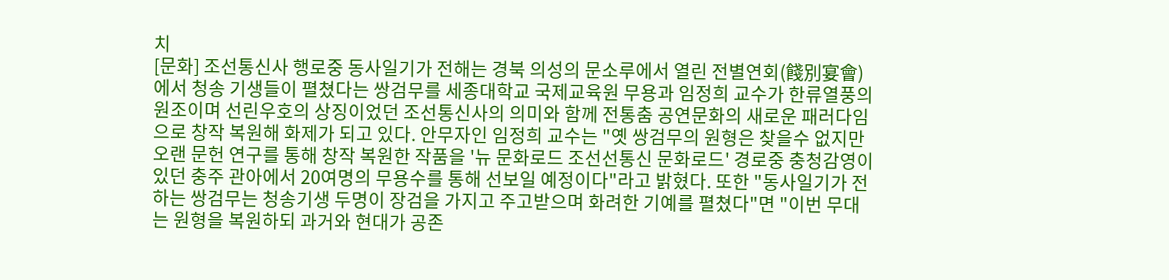치
[문화] 조선통신사 행로중 동사일기가 전해는 경북 의성의 문소루에서 열린 전별연회(餞別宴會)에서 청송 기생들이 펼쳤다는 쌍검무를 세종대학교 국제교육원 무용과 임정희 교수가 한류열풍의 원조이며 선린우호의 상징이었던 조선통신사의 의미와 함께 전통춤 공연문화의 새로운 패러다임으로 창작 복원해 화제가 되고 있다. 안무자인 임정희 교수는 "옛 쌍검무의 원형은 찾을수 없지만 오랜 문헌 연구를 통해 창작 복원한 작품을 '뉴 문화로드 조선선통신 문화로드' 경로중 충청감영이 있던 충주 관아에서 20여명의 무용수를 통해 선보일 예정이다"라고 밝혔다. 또한 "동사일기가 전하는 쌍검무는 청송기생 두명이 장검을 가지고 주고받으며 화려한 기예를 펼쳤다"면 "이번 무대는 원형을 복원하되 과거와 현대가 공존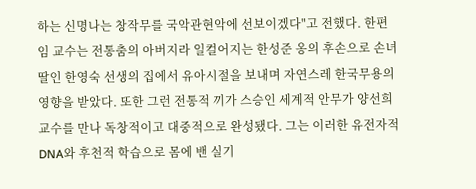하는 신명나는 창작무를 국악관현악에 선보이겠다"고 전했다. 한편 임 교수는 전통춤의 아버지라 일컬어지는 한성준 옹의 후손으로 손녀딸인 한영숙 선생의 집에서 유아시절을 보내며 자연스레 한국무용의 영향을 받았다. 또한 그런 전통적 끼가 스승인 세계적 안무가 양선희 교수를 만나 독창적이고 대중적으로 완성됐다. 그는 이러한 유전자적 DNA와 후천적 학습으로 몸에 밴 실기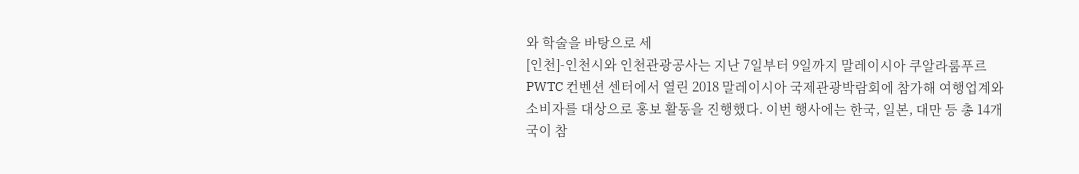와 학술을 바탕으로 세
[인천]-인천시와 인천관광공사는 지난 7일부터 9일까지 말레이시아 쿠알라룸푸르 PWTC 컨벤션 센터에서 열린 2018 말레이시아 국제관광박람회에 참가해 여행업계와 소비자를 대상으로 홍보 활동을 진행했다. 이번 행사에는 한국, 일본, 대만 등 총 14개국이 참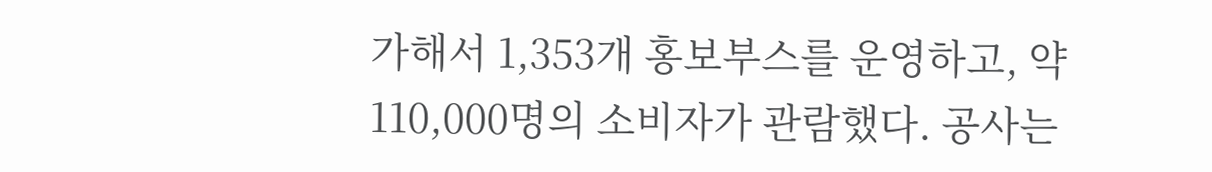가해서 1,353개 홍보부스를 운영하고, 약 110,000명의 소비자가 관람했다. 공사는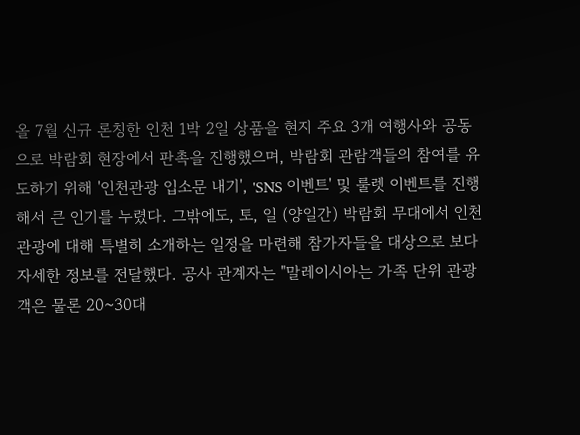올 7월 신규 론칭한 인천 1박 2일 상품을 현지 주요 3개 여행사와 공동으로 박람회 현장에서 판촉을 진행했으며, 박람회 관람객들의 참여를 유도하기 위해 '인천관광 입소문 내기', 'SNS 이벤트' 및 룰렛 이벤트를 진행해서 큰 인기를 누렸다. 그밖에도, 토, 일 (양일간) 박람회 무대에서 인천 관광에 대해 특별히 소개하는 일정을 마련해 참가자들을 대상으로 보다 자세한 정보를 전달했다. 공사 관계자는 "말레이시아는 가족 단위 관광객은 물론 20~30대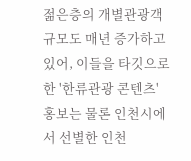젊은층의 개별관광객 규모도 매년 증가하고 있어, 이들을 타깃으로 한 '한류관광 콘텐츠' 홍보는 물론 인천시에서 선별한 인천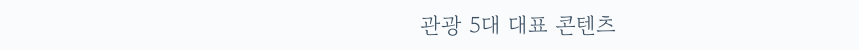관광 5대 대표 콘텐츠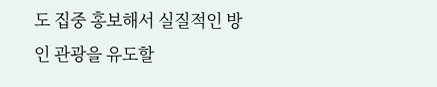도 집중 홍보해서 실질적인 방인 관광을 유도할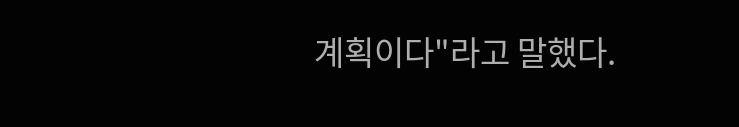계획이다"라고 말했다.